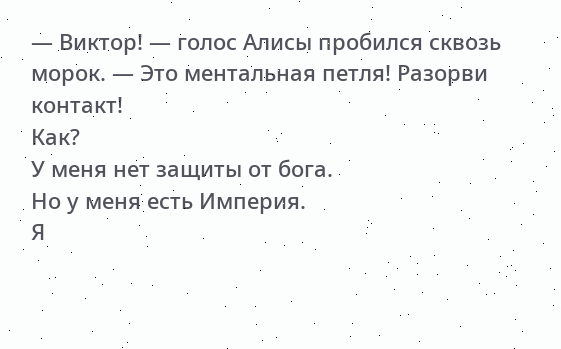— Виктор! — голос Алисы пробился сквозь морок. — Это ментальная петля! Разорви контакт!
Как?
У меня нет защиты от бога.
Но у меня есть Империя.
Я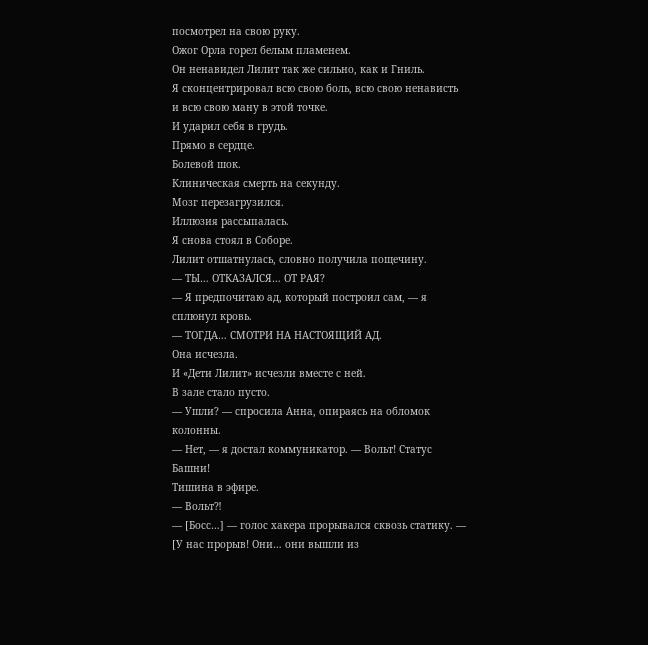посмотрел на свою руку.
Ожог Орла горел белым пламенем.
Он ненавидел Лилит так же сильно, как и Гниль.
Я сконцентрировал всю свою боль, всю свою ненависть и всю свою ману в этой точке.
И ударил себя в грудь.
Прямо в сердце.
Болевой шок.
Клиническая смерть на секунду.
Мозг перезагрузился.
Иллюзия рассыпалась.
Я снова стоял в Соборе.
Лилит отшатнулась, словно получила пощечину.
— ТЫ… ОТКАЗАЛСЯ… ОТ РАЯ?
— Я предпочитаю ад, который построил сам, — я сплюнул кровь.
— ТОГДА… СМОТРИ НА НАСТОЯЩИЙ АД.
Она исчезла.
И «Дети Лилит» исчезли вместе с ней.
В зале стало пусто.
— Ушли? — спросила Анна, опираясь на обломок колонны.
— Нет, — я достал коммуникатор. — Вольт! Статус Башни!
Тишина в эфире.
— Вольт⁈
— [Босс…] — голос хакера прорывался сквозь статику. — [У нас прорыв! Они… они вышли из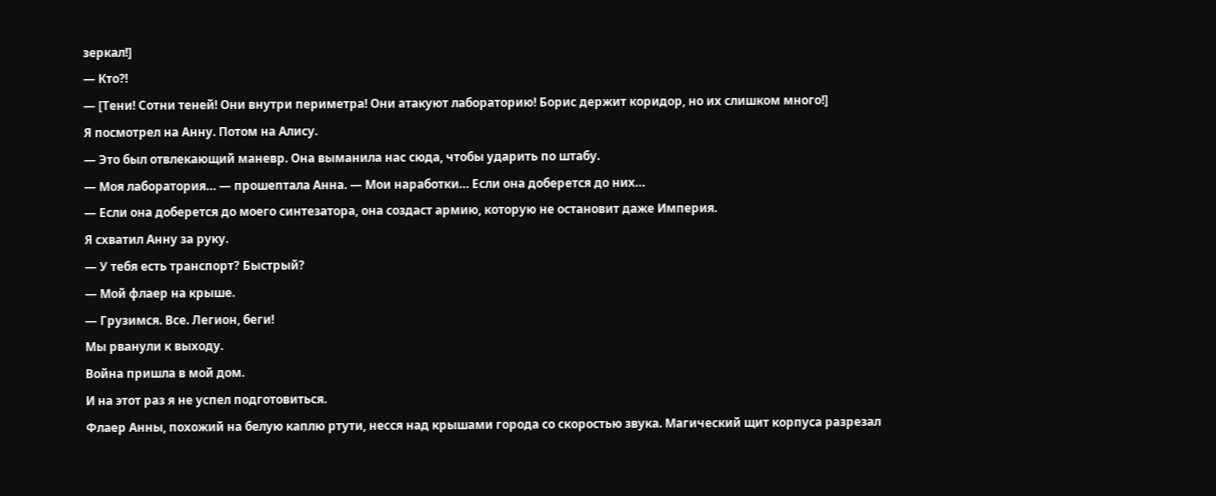зеркал!]
— Кто⁈
— [Тени! Сотни теней! Они внутри периметра! Они атакуют лабораторию! Борис держит коридор, но их слишком много!]
Я посмотрел на Анну. Потом на Алису.
— Это был отвлекающий маневр. Она выманила нас сюда, чтобы ударить по штабу.
— Моя лаборатория… — прошептала Анна. — Мои наработки… Если она доберется до них…
— Если она доберется до моего синтезатора, она создаст армию, которую не остановит даже Империя.
Я схватил Анну за руку.
— У тебя есть транспорт? Быстрый?
— Мой флаер на крыше.
— Грузимся. Все. Легион, беги!
Мы рванули к выходу.
Война пришла в мой дом.
И на этот раз я не успел подготовиться.
Флаер Анны, похожий на белую каплю ртути, несся над крышами города со скоростью звука. Магический щит корпуса разрезал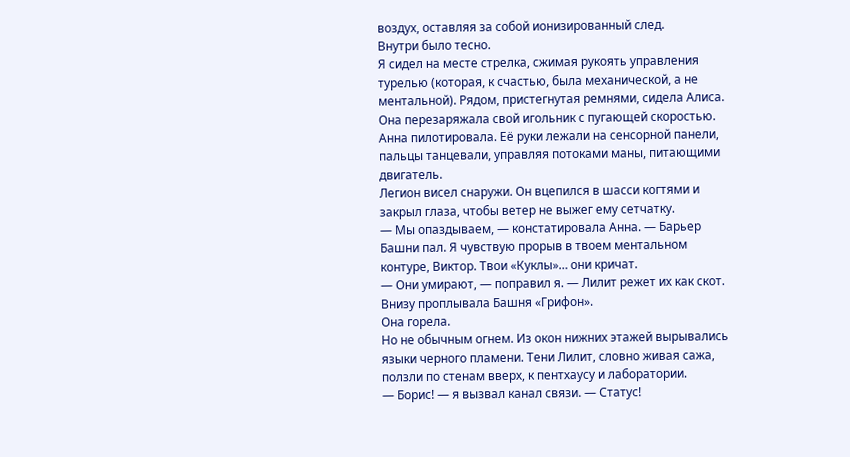воздух, оставляя за собой ионизированный след.
Внутри было тесно.
Я сидел на месте стрелка, сжимая рукоять управления турелью (которая, к счастью, была механической, а не ментальной). Рядом, пристегнутая ремнями, сидела Алиса. Она перезаряжала свой игольник с пугающей скоростью.
Анна пилотировала. Её руки лежали на сенсорной панели, пальцы танцевали, управляя потоками маны, питающими двигатель.
Легион висел снаружи. Он вцепился в шасси когтями и закрыл глаза, чтобы ветер не выжег ему сетчатку.
— Мы опаздываем, — констатировала Анна. — Барьер Башни пал. Я чувствую прорыв в твоем ментальном контуре, Виктор. Твои «Куклы»… они кричат.
— Они умирают, — поправил я. — Лилит режет их как скот.
Внизу проплывала Башня «Грифон».
Она горела.
Но не обычным огнем. Из окон нижних этажей вырывались языки черного пламени. Тени Лилит, словно живая сажа, ползли по стенам вверх, к пентхаусу и лаборатории.
— Борис! — я вызвал канал связи. — Статус!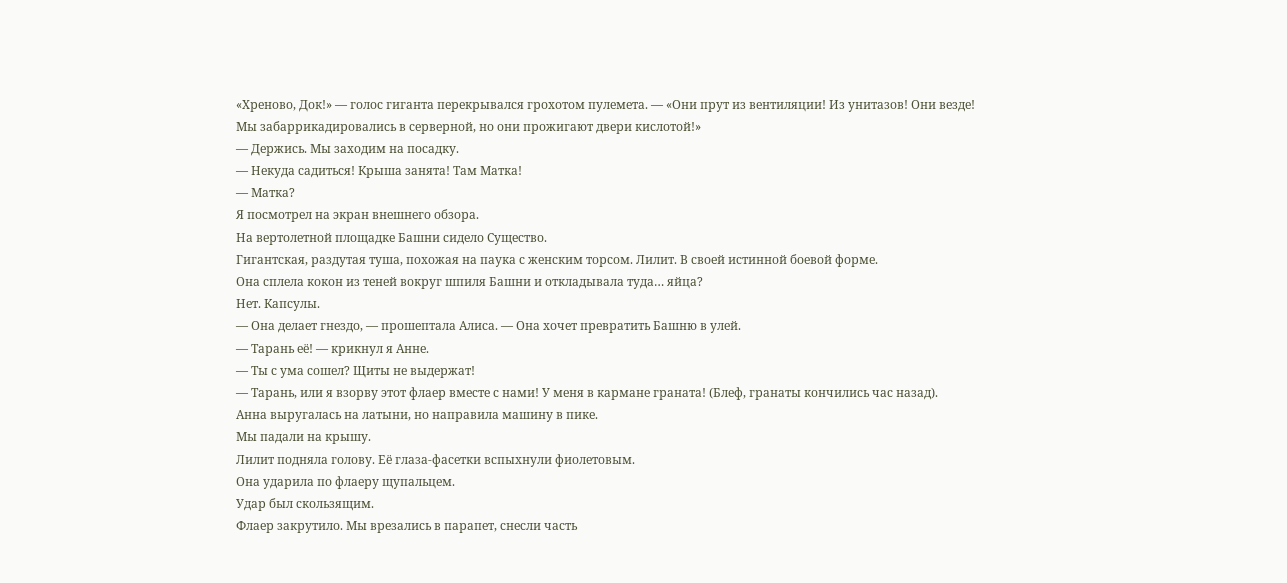«Хреново, Док!» — голос гиганта перекрывался грохотом пулемета. — «Они прут из вентиляции! Из унитазов! Они везде! Мы забаррикадировались в серверной, но они прожигают двери кислотой!»
— Держись. Мы заходим на посадку.
— Некуда садиться! Крыша занята! Там Матка!
— Матка?
Я посмотрел на экран внешнего обзора.
На вертолетной площадке Башни сидело Существо.
Гигантская, раздутая туша, похожая на паука с женским торсом. Лилит. В своей истинной боевой форме.
Она сплела кокон из теней вокруг шпиля Башни и откладывала туда… яйца?
Нет. Капсулы.
— Она делает гнездо, — прошептала Алиса. — Она хочет превратить Башню в улей.
— Тарань её! — крикнул я Анне.
— Ты с ума сошел? Щиты не выдержат!
— Тарань, или я взорву этот флаер вместе с нами! У меня в кармане граната! (Блеф, гранаты кончились час назад).
Анна выругалась на латыни, но направила машину в пике.
Мы падали на крышу.
Лилит подняла голову. Её глаза-фасетки вспыхнули фиолетовым.
Она ударила по флаеру щупальцем.
Удар был скользящим.
Флаер закрутило. Мы врезались в парапет, снесли часть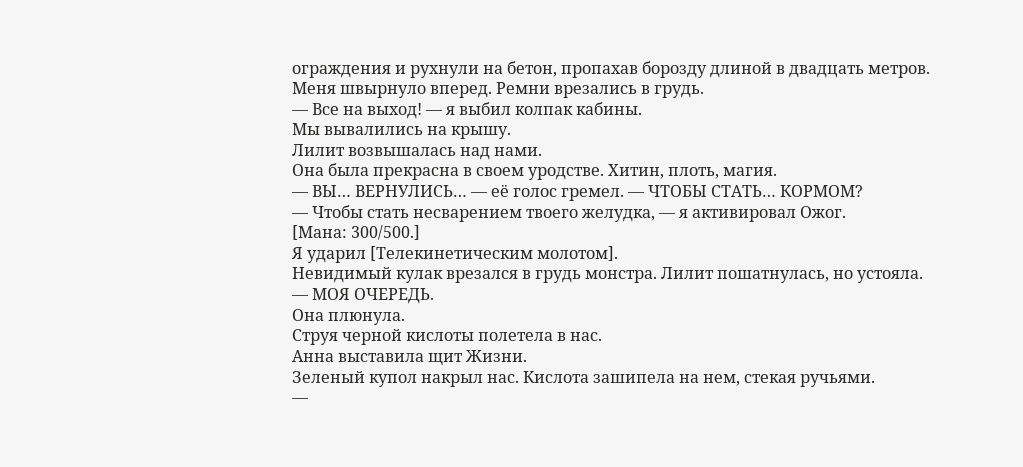ограждения и рухнули на бетон, пропахав борозду длиной в двадцать метров.
Меня швырнуло вперед. Ремни врезались в грудь.
— Все на выход! — я выбил колпак кабины.
Мы вывалились на крышу.
Лилит возвышалась над нами.
Она была прекрасна в своем уродстве. Хитин, плоть, магия.
— ВЫ… ВЕРНУЛИСЬ… — её голос гремел. — ЧТОБЫ СТАТЬ… КОРМОМ?
— Чтобы стать несварением твоего желудка, — я активировал Ожог.
[Мана: 300/500.]
Я ударил [Телекинетическим молотом].
Невидимый кулак врезался в грудь монстра. Лилит пошатнулась, но устояла.
— МОЯ ОЧЕРЕДЬ.
Она плюнула.
Струя черной кислоты полетела в нас.
Анна выставила щит Жизни.
Зеленый купол накрыл нас. Кислота зашипела на нем, стекая ручьями.
—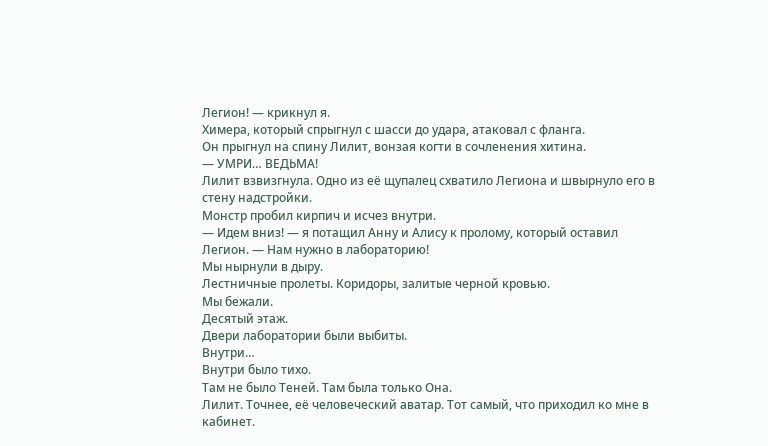Легион! — крикнул я.
Химера, который спрыгнул с шасси до удара, атаковал с фланга.
Он прыгнул на спину Лилит, вонзая когти в сочленения хитина.
— УМРИ… ВЕДЬМА!
Лилит взвизгнула. Одно из её щупалец схватило Легиона и швырнуло его в стену надстройки.
Монстр пробил кирпич и исчез внутри.
— Идем вниз! — я потащил Анну и Алису к пролому, который оставил Легион. — Нам нужно в лабораторию!
Мы нырнули в дыру.
Лестничные пролеты. Коридоры, залитые черной кровью.
Мы бежали.
Десятый этаж.
Двери лаборатории были выбиты.
Внутри…
Внутри было тихо.
Там не было Теней. Там была только Она.
Лилит. Точнее, её человеческий аватар. Тот самый, что приходил ко мне в кабинет.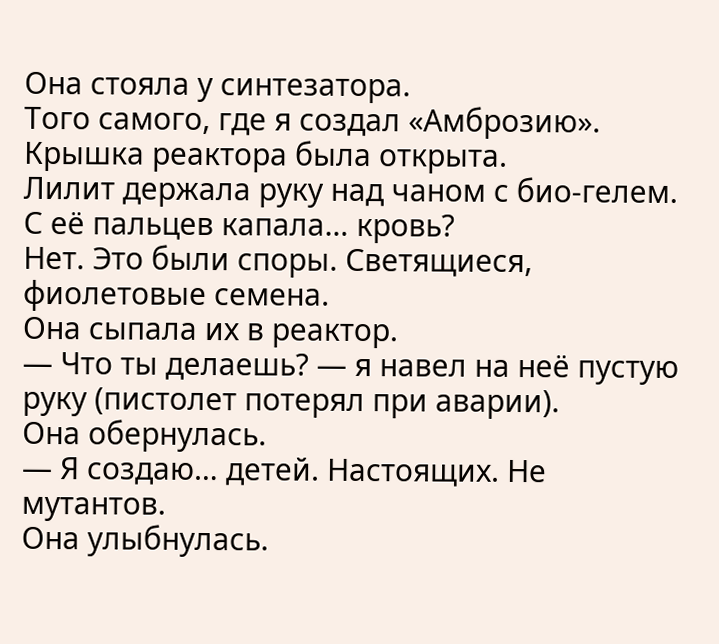Она стояла у синтезатора.
Того самого, где я создал «Амброзию».
Крышка реактора была открыта.
Лилит держала руку над чаном с био-гелем.
С её пальцев капала… кровь?
Нет. Это были споры. Светящиеся, фиолетовые семена.
Она сыпала их в реактор.
— Что ты делаешь? — я навел на неё пустую руку (пистолет потерял при аварии).
Она обернулась.
— Я создаю… детей. Настоящих. Не мутантов.
Она улыбнулась.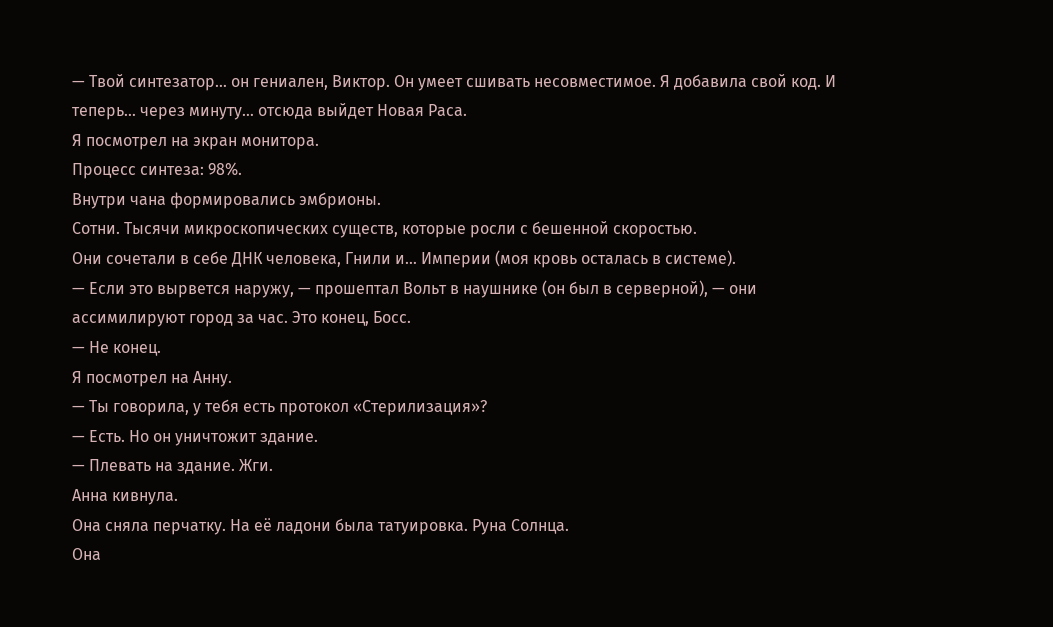— Твой синтезатор… он гениален, Виктор. Он умеет сшивать несовместимое. Я добавила свой код. И теперь… через минуту… отсюда выйдет Новая Раса.
Я посмотрел на экран монитора.
Процесс синтеза: 98%.
Внутри чана формировались эмбрионы.
Сотни. Тысячи микроскопических существ, которые росли с бешенной скоростью.
Они сочетали в себе ДНК человека, Гнили и… Империи (моя кровь осталась в системе).
— Если это вырвется наружу, — прошептал Вольт в наушнике (он был в серверной), — они ассимилируют город за час. Это конец, Босс.
— Не конец.
Я посмотрел на Анну.
— Ты говорила, у тебя есть протокол «Стерилизация»?
— Есть. Но он уничтожит здание.
— Плевать на здание. Жги.
Анна кивнула.
Она сняла перчатку. На её ладони была татуировка. Руна Солнца.
Она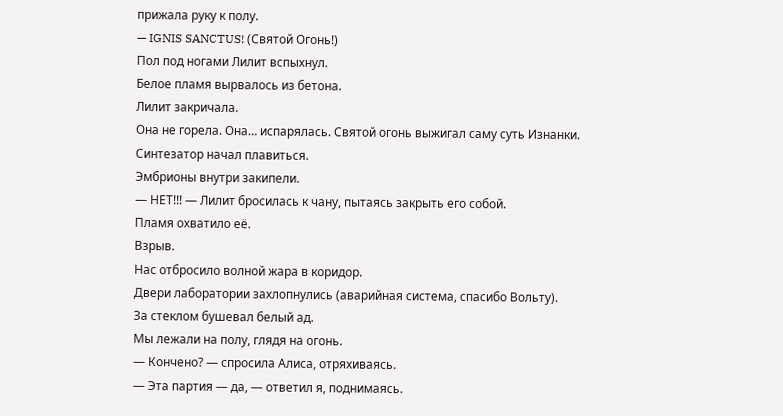прижала руку к полу.
— IGNIS SANCTUS! (Святой Огонь!)
Пол под ногами Лилит вспыхнул.
Белое пламя вырвалось из бетона.
Лилит закричала.
Она не горела. Она… испарялась. Святой огонь выжигал саму суть Изнанки.
Синтезатор начал плавиться.
Эмбрионы внутри закипели.
— НЕТ!!! — Лилит бросилась к чану, пытаясь закрыть его собой.
Пламя охватило её.
Взрыв.
Нас отбросило волной жара в коридор.
Двери лаборатории захлопнулись (аварийная система, спасибо Вольту).
За стеклом бушевал белый ад.
Мы лежали на полу, глядя на огонь.
— Кончено? — спросила Алиса, отряхиваясь.
— Эта партия — да, — ответил я, поднимаясь.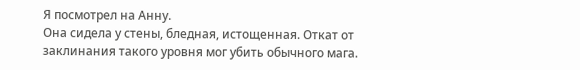Я посмотрел на Анну.
Она сидела у стены, бледная, истощенная. Откат от заклинания такого уровня мог убить обычного мага.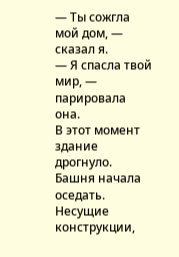— Ты сожгла мой дом, — сказал я.
— Я спасла твой мир, — парировала она.
В этот момент здание дрогнуло.
Башня начала оседать. Несущие конструкции,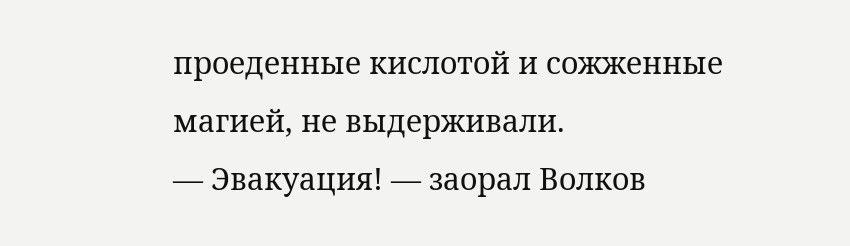проеденные кислотой и сожженные магией, не выдерживали.
— Эвакуация! — заорал Волков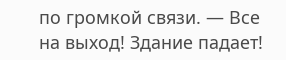по громкой связи. — Все на выход! Здание падает!